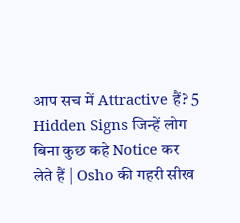आप सच में Attractive हैं? 5 Hidden Signs जिन्हें लोग बिना कुछ कहे Notice कर लेते हैं | Osho की गहरी सीख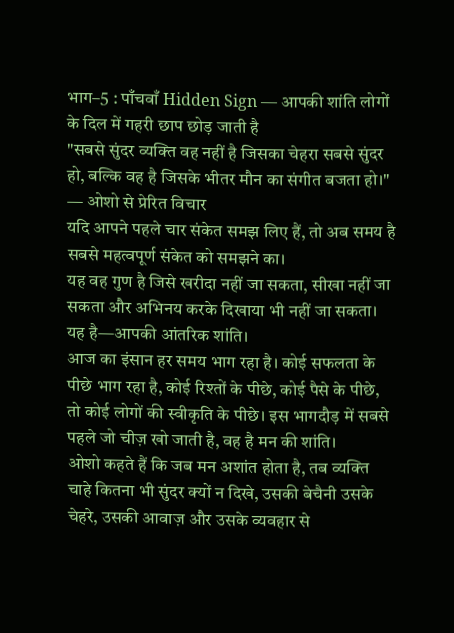भाग–5 : पाँचवाँ Hidden Sign — आपकी शांति लोगों के दिल में गहरी छाप छोड़ जाती है
"सबसे सुंदर व्यक्ति वह नहीं है जिसका चेहरा सबसे सुंदर हो, बल्कि वह है जिसके भीतर मौन का संगीत बजता हो।" — ओशो से प्रेरित विचार
यदि आपने पहले चार संकेत समझ लिए हैं, तो अब समय है सबसे महत्वपूर्ण संकेत को समझने का।
यह वह गुण है जिसे खरीदा नहीं जा सकता, सीखा नहीं जा सकता और अभिनय करके दिखाया भी नहीं जा सकता।
यह है—आपकी आंतरिक शांति।
आज का इंसान हर समय भाग रहा है। कोई सफलता के पीछे भाग रहा है, कोई रिश्तों के पीछे, कोई पैसे के पीछे, तो कोई लोगों की स्वीकृति के पीछे। इस भागदौड़ में सबसे पहले जो चीज़ खो जाती है, वह है मन की शांति।
ओशो कहते हैं कि जब मन अशांत होता है, तब व्यक्ति चाहे कितना भी सुंदर क्यों न दिखे, उसकी बेचैनी उसके चेहरे, उसकी आवाज़ और उसके व्यवहार से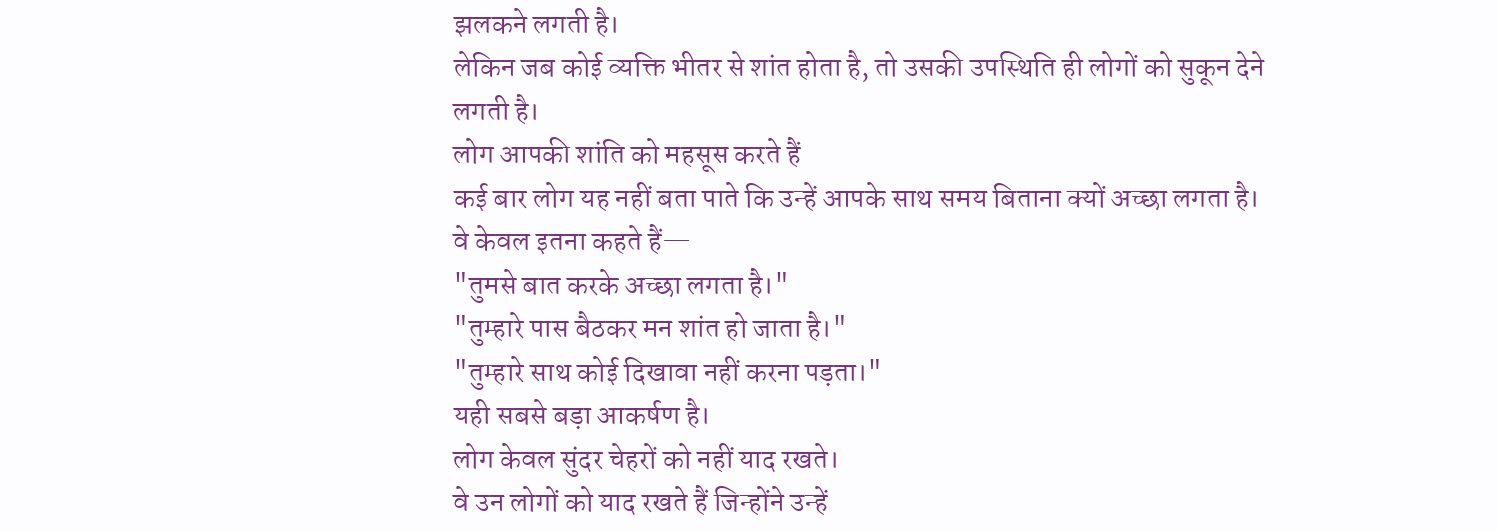झलकने लगती है।
लेकिन जब कोई व्यक्ति भीतर से शांत होता है, तो उसकी उपस्थिति ही लोगों को सुकून देने लगती है।
लोग आपकी शांति को महसूस करते हैं
कई बार लोग यह नहीं बता पाते कि उन्हें आपके साथ समय बिताना क्यों अच्छा लगता है।
वे केवल इतना कहते हैं—
"तुमसे बात करके अच्छा लगता है।"
"तुम्हारे पास बैठकर मन शांत हो जाता है।"
"तुम्हारे साथ कोई दिखावा नहीं करना पड़ता।"
यही सबसे बड़ा आकर्षण है।
लोग केवल सुंदर चेहरों को नहीं याद रखते।
वे उन लोगों को याद रखते हैं जिन्होंने उन्हें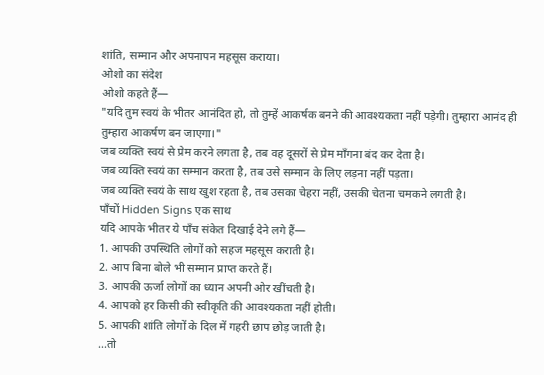शांति, सम्मान और अपनापन महसूस कराया।
ओशो का संदेश
ओशो कहते हैं—
"यदि तुम स्वयं के भीतर आनंदित हो, तो तुम्हें आकर्षक बनने की आवश्यकता नहीं पड़ेगी। तुम्हारा आनंद ही तुम्हारा आकर्षण बन जाएगा।"
जब व्यक्ति स्वयं से प्रेम करने लगता है, तब वह दूसरों से प्रेम माँगना बंद कर देता है।
जब व्यक्ति स्वयं का सम्मान करता है, तब उसे सम्मान के लिए लड़ना नहीं पड़ता।
जब व्यक्ति स्वयं के साथ खुश रहता है, तब उसका चेहरा नहीं, उसकी चेतना चमकने लगती है।
पाँचों Hidden Signs एक साथ
यदि आपके भीतर ये पाँच संकेत दिखाई देने लगे हैं—
1. आपकी उपस्थिति लोगों को सहज महसूस कराती है।
2. आप बिना बोले भी सम्मान प्राप्त करते हैं।
3. आपकी ऊर्जा लोगों का ध्यान अपनी ओर खींचती है।
4. आपको हर किसी की स्वीकृति की आवश्यकता नहीं होती।
5. आपकी शांति लोगों के दिल में गहरी छाप छोड़ जाती है।
...तो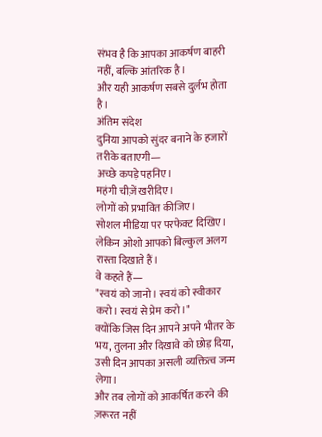संभव है कि आपका आकर्षण बाहरी नहीं, बल्कि आंतरिक है।
और यही आकर्षण सबसे दुर्लभ होता है।
अंतिम संदेश
दुनिया आपको सुंदर बनाने के हजारों तरीके बताएगी—
अच्छे कपड़े पहनिए।
महंगी चीज़ें खरीदिए।
लोगों को प्रभावित कीजिए।
सोशल मीडिया पर परफेक्ट दिखिए।
लेकिन ओशो आपको बिल्कुल अलग रास्ता दिखाते हैं।
वे कहते हैं—
"स्वयं को जानो। स्वयं को स्वीकार करो। स्वयं से प्रेम करो।"
क्योंकि जिस दिन आपने अपने भीतर के भय, तुलना और दिखावे को छोड़ दिया, उसी दिन आपका असली व्यक्तित्व जन्म लेगा।
और तब लोगों को आकर्षित करने की ज़रूरत नहीं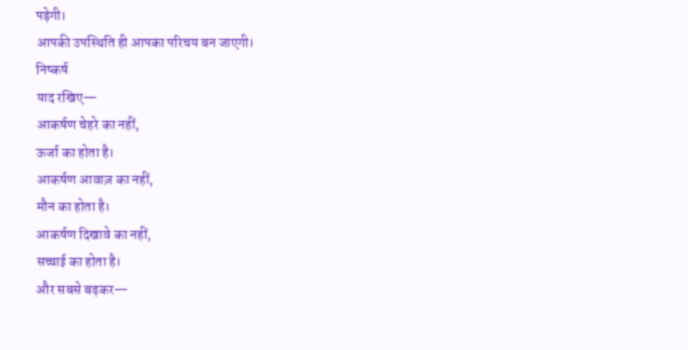पड़ेगी।
आपकी उपस्थिति ही आपका परिचय बन जाएगी।
निष्कर्ष
याद रखिए—
आकर्षण चेहरे का नहीं,
ऊर्जा का होता है।
आकर्षण आवाज़ का नहीं,
मौन का होता है।
आकर्षण दिखावे का नहीं,
सच्चाई का होता है।
और सबसे बढ़कर—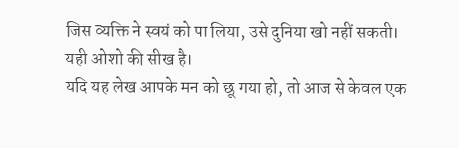जिस व्यक्ति ने स्वयं को पा लिया, उसे दुनिया खो नहीं सकती।
यही ओशो की सीख है।
यदि यह लेख आपके मन को छू गया हो, तो आज से केवल एक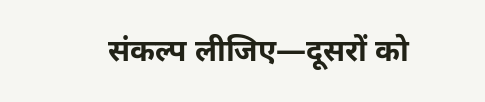संकल्प लीजिए—दूसरों को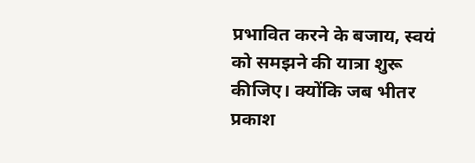प्रभावित करने के बजाय, स्वयं को समझने की यात्रा शुरू कीजिए। क्योंकि जब भीतर प्रकाश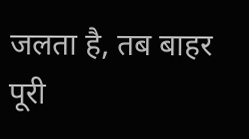जलता है, तब बाहर पूरी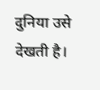दुनिया उसे देखती है।